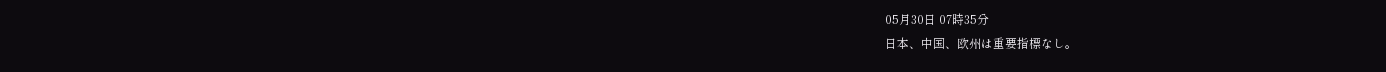05月30日 07時35分
日本、中国、欧州は重要指標なし。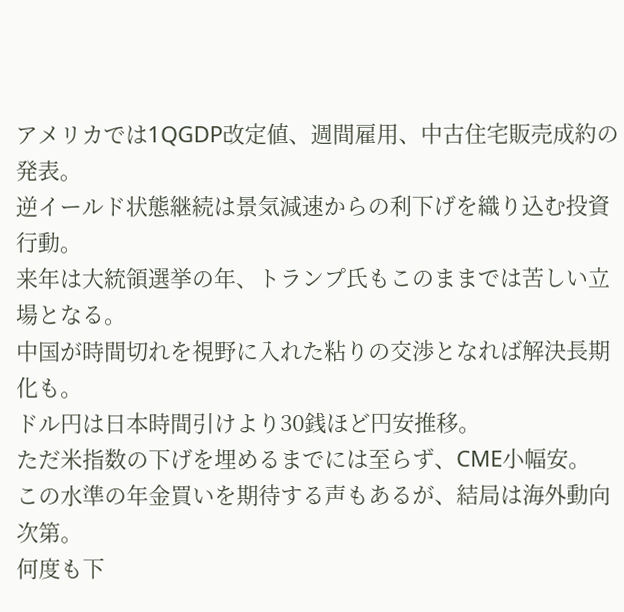アメリカでは1QGDP改定値、週間雇用、中古住宅販売成約の発表。
逆イールド状態継続は景気減速からの利下げを織り込む投資行動。
来年は大統領選挙の年、トランプ氏もこのままでは苦しい立場となる。
中国が時間切れを視野に入れた粘りの交渉となれば解決長期化も。
ドル円は日本時間引けより30銭ほど円安推移。
ただ米指数の下げを埋めるまでには至らず、CME小幅安。
この水準の年金買いを期待する声もあるが、結局は海外動向次第。
何度も下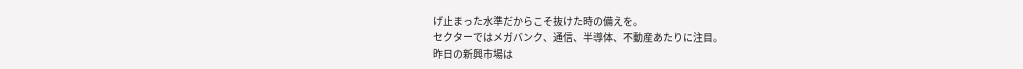げ止まった水準だからこそ抜けた時の備えを。
セクターではメガバンク、通信、半導体、不動産あたりに注目。
昨日の新興市場は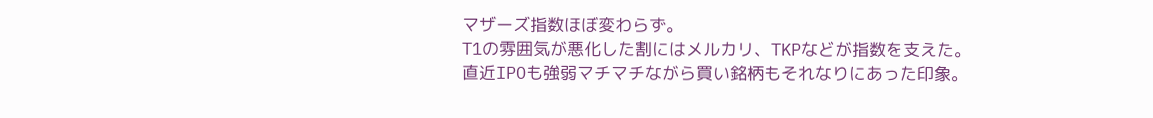マザーズ指数ほぼ変わらず。
T1の雰囲気が悪化した割にはメルカリ、TKPなどが指数を支えた。
直近IPOも強弱マチマチながら買い銘柄もそれなりにあった印象。